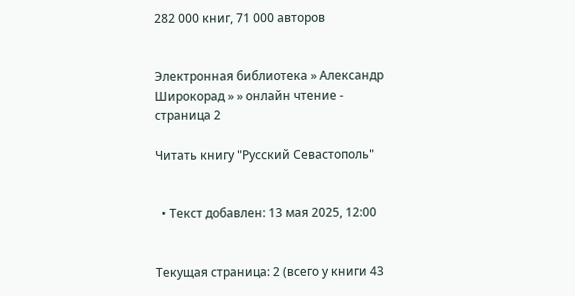282 000 книг, 71 000 авторов


Электронная библиотека » Александр Широкорад » » онлайн чтение - страница 2

Читать книгу "Русский Севастополь"


  • Текст добавлен: 13 мая 2025, 12:00


Текущая страница: 2 (всего у книги 43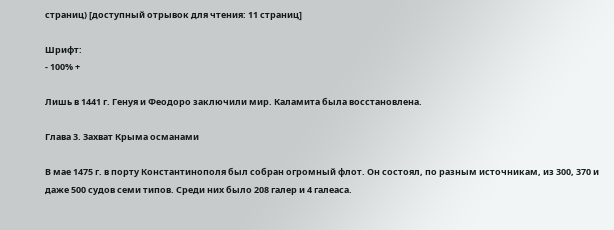страниц) [доступный отрывок для чтения: 11 страниц]

Шрифт:
- 100% +

Лишь в 1441 г. Генуя и Феодоро заключили мир. Каламита была восстановлена.

Глава 3. Захват Крыма османами

В мае 1475 г. в порту Константинополя был собран огромный флот. Он состоял, по разным источникам, из 300, 370 и даже 500 судов семи типов. Среди них было 208 галер и 4 галеаса.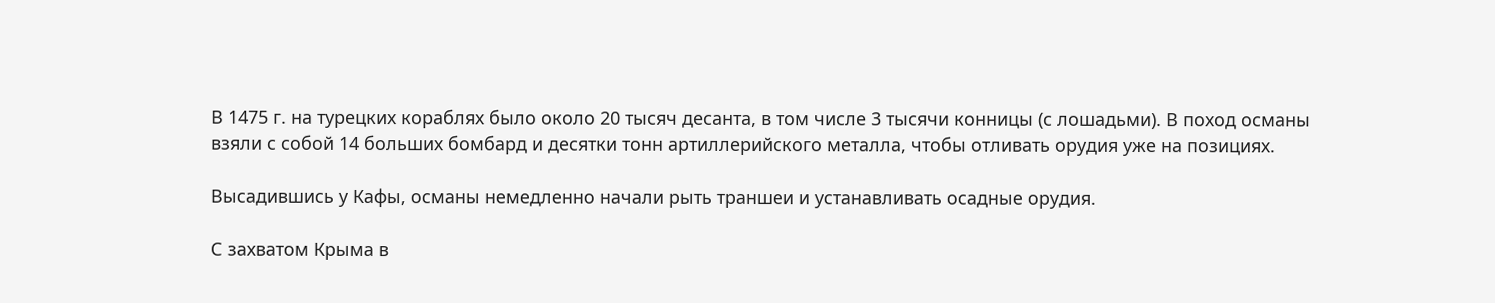В 1475 г. на турецких кораблях было около 20 тысяч десанта, в том числе 3 тысячи конницы (с лошадьми). В поход османы взяли с собой 14 больших бомбард и десятки тонн артиллерийского металла, чтобы отливать орудия уже на позициях.

Высадившись у Кафы, османы немедленно начали рыть траншеи и устанавливать осадные орудия.

С захватом Крыма в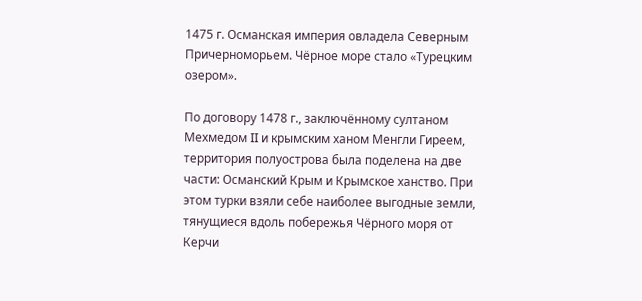1475 г. Османская империя овладела Северным Причерноморьем. Чёрное море стало «Турецким озером».

По договору 1478 г., заключённому султаном Мехмедом II и крымским ханом Менгли Гиреем, территория полуострова была поделена на две части: Османский Крым и Крымское ханство. При этом турки взяли себе наиболее выгодные земли, тянущиеся вдоль побережья Чёрного моря от Керчи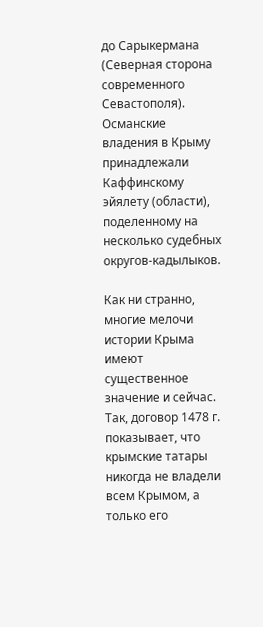до Сарыкермана (Северная сторона современного Севастополя). Османские владения в Крыму принадлежали Каффинскому эйялету (области), поделенному на несколько судебных округов-кадылыков.

Как ни странно, многие мелочи истории Крыма имеют существенное значение и сейчас. Так, договор 1478 г. показывает, что крымские татары никогда не владели всем Крымом, а только его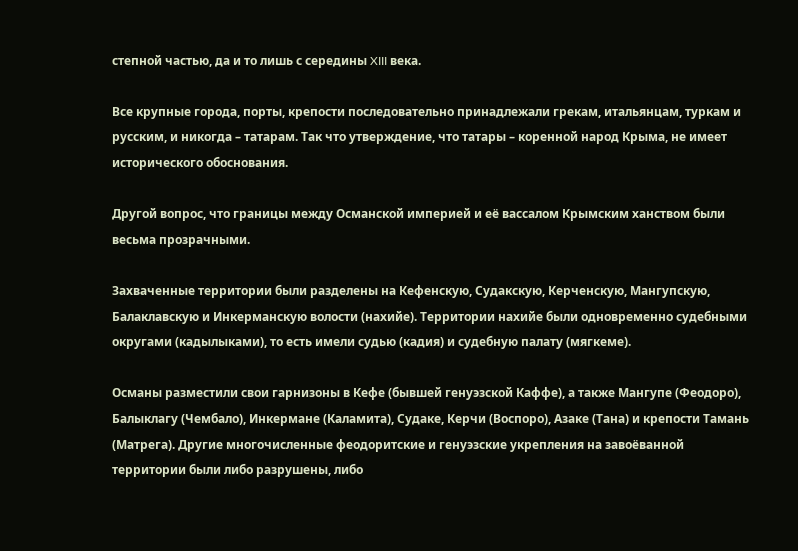степной частью, да и то лишь с середины XIII века.

Все крупные города, порты, крепости последовательно принадлежали грекам, итальянцам, туркам и русским, и никогда – татарам. Так что утверждение, что татары – коренной народ Крыма, не имеет исторического обоснования.

Другой вопрос, что границы между Османской империей и её вассалом Крымским ханством были весьма прозрачными.

Захваченные территории были разделены на Кефенскую, Судакскую, Керченскую, Мангупскую, Балаклавскую и Инкерманскую волости (нахийе). Территории нахийе были одновременно судебными округами (кадылыками), то есть имели судью (кадия) и судебную палату (мягкеме).

Османы разместили свои гарнизоны в Кефе (бывшей генуэзской Каффе), а также Мангупе (Феодоро), Балыклагу (Чембало), Инкермане (Каламита), Судаке, Керчи (Воспоро), Азаке (Тана) и крепости Тамань (Матрега). Другие многочисленные феодоритские и генуэзские укрепления на завоёванной территории были либо разрушены, либо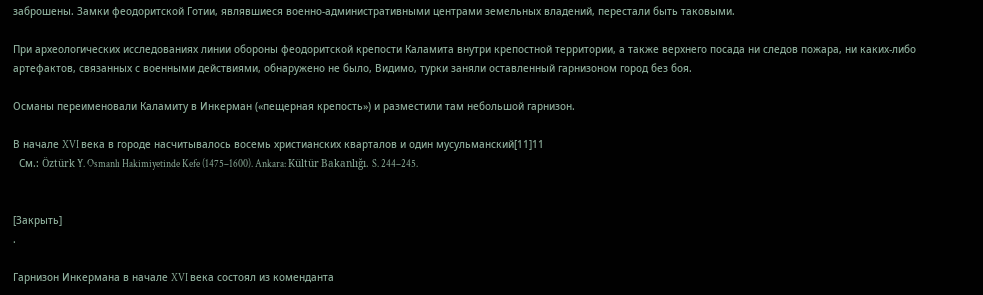заброшены. Замки феодоритской Готии, являвшиеся военно-административными центрами земельных владений, перестали быть таковыми.

При археологических исследованиях линии обороны феодоритской крепости Каламита внутри крепостной территории, а также верхнего посада ни следов пожара, ни каких-либо артефактов, связанных с военными действиями, обнаружено не было, Видимо, турки заняли оставленный гарнизоном город без боя.

Османы переименовали Каламиту в Инкерман («пещерная крепость») и разместили там небольшой гарнизон.

В начале XVI века в городе насчитывалось восемь христианских кварталов и один мусульманский[11]11
  См.: Öztürk Y. Osmanlı Hakimiyetinde Kefe (1475–1600). Ankara: Kültür Bakanlığı. S. 244–245.


[Закрыть]
.

Гарнизон Инкермана в начале XVI века состоял из коменданта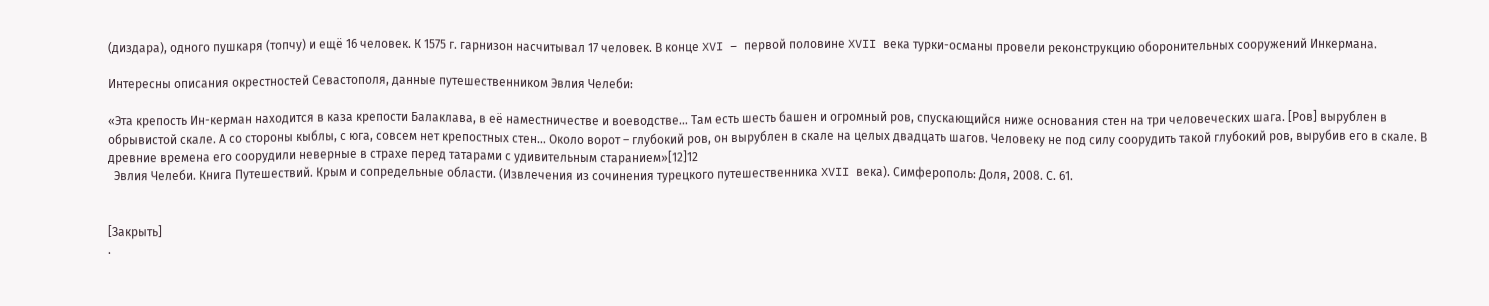(диздара), одного пушкаря (топчу) и ещё 16 человек. К 1575 г. гарнизон насчитывал 17 человек. В конце XVI – первой половине XVII века турки-османы провели реконструкцию оборонительных сооружений Инкермана.

Интересны описания окрестностей Севастополя, данные путешественником Эвлия Челеби:

«Эта крепость Ин-керман находится в каза крепости Балаклава, в её наместничестве и воеводстве… Там есть шесть башен и огромный ров, спускающийся ниже основания стен на три человеческих шага. [Ров] вырублен в обрывистой скале. А со стороны кыблы, с юга, совсем нет крепостных стен… Около ворот – глубокий ров, он вырублен в скале на целых двадцать шагов. Человеку не под силу соорудить такой глубокий ров, вырубив его в скале. В древние времена его соорудили неверные в страхе перед татарами с удивительным старанием»[12]12
  Эвлия Челеби. Книга Путешествий. Крым и сопредельные области. (Извлечения из сочинения турецкого путешественника XVII века). Симферополь: Доля, 2008. С. 61.


[Закрыть]
.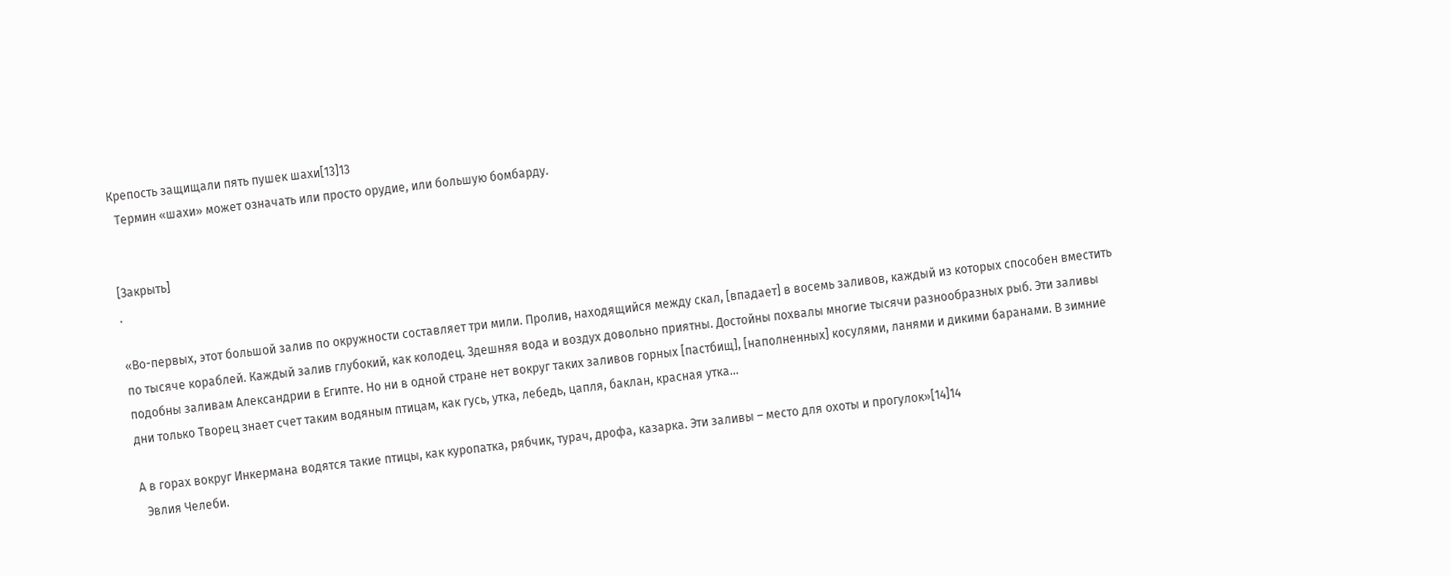Крепость защищали пять пушек шахи[13]13
  Термин «шахи» может означать или просто орудие, или большую бомбарду.


[Закрыть]
.

«Во-первых, этот большой залив по окружности составляет три мили. Пролив, находящийся между скал, [впадает] в восемь заливов, каждый из которых способен вместить по тысяче кораблей. Каждый залив глубокий, как колодец. Здешняя вода и воздух довольно приятны. Достойны похвалы многие тысячи разнообразных рыб. Эти заливы подобны заливам Александрии в Египте. Но ни в одной стране нет вокруг таких заливов горных [пастбищ], [наполненных] косулями, ланями и дикими баранами. В зимние дни только Творец знает счет таким водяным птицам, как гусь, утка, лебедь, цапля, баклан, красная утка…

А в горах вокруг Инкермана водятся такие птицы, как куропатка, рябчик, турач, дрофа, казарка. Эти заливы – место для охоты и прогулок»[14]14
  Эвлия Челеби.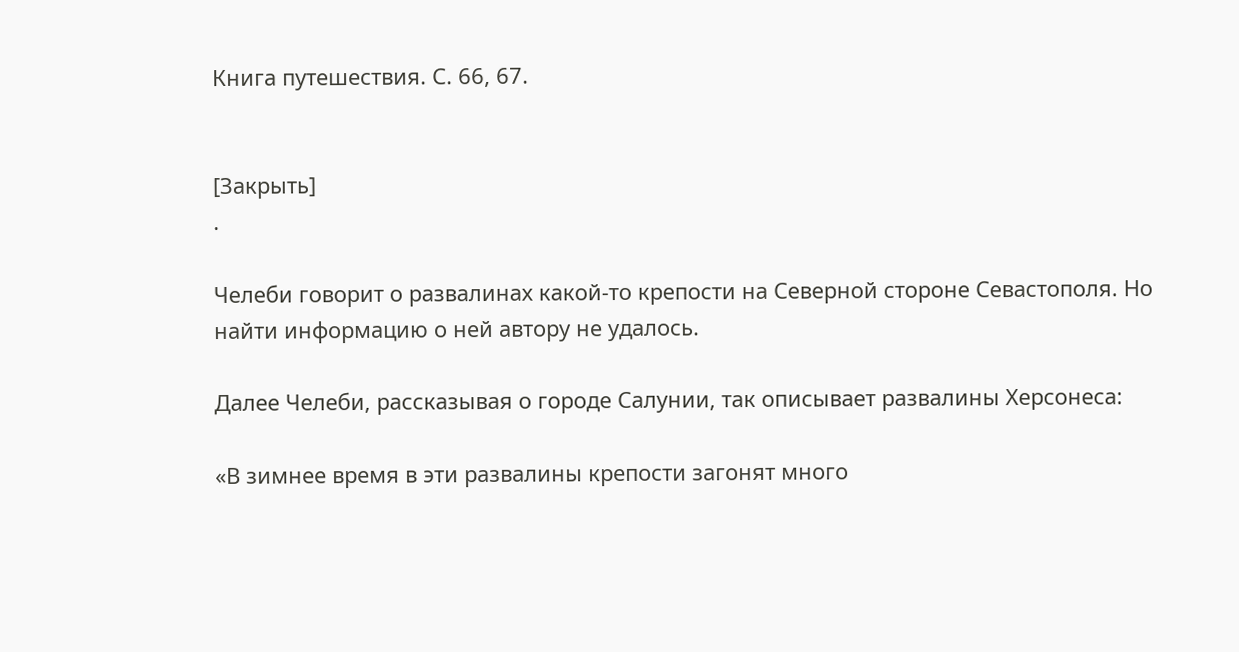Книга путешествия. С. 66, 67.


[Закрыть]
.

Челеби говорит о развалинах какой-то крепости на Северной стороне Севастополя. Но найти информацию о ней автору не удалось.

Далее Челеби, рассказывая о городе Салунии, так описывает развалины Херсонеса:

«В зимнее время в эти развалины крепости загонят много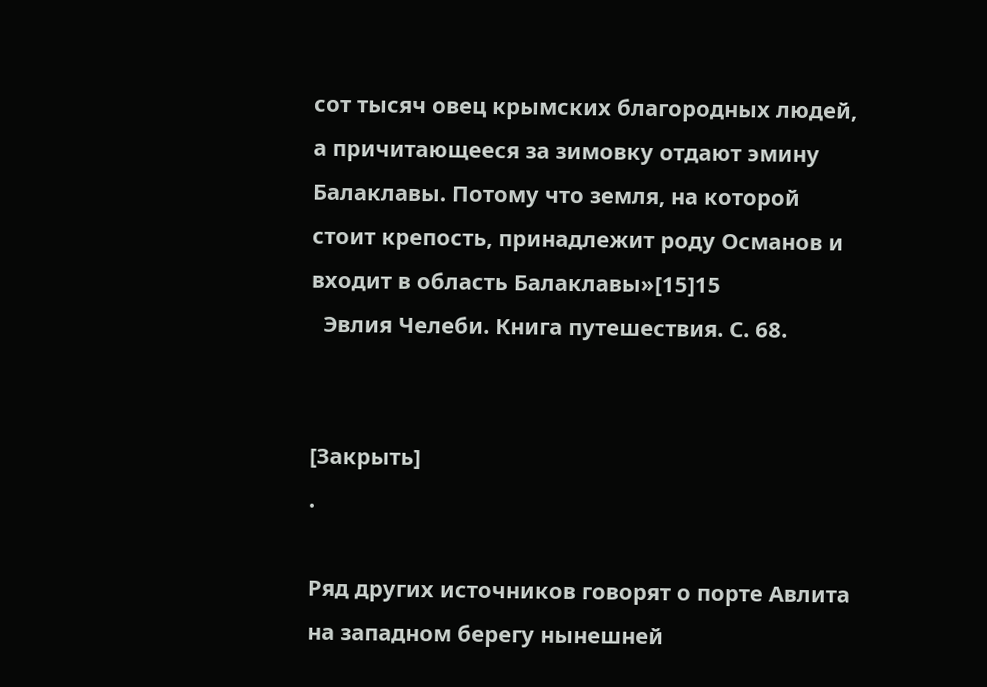сот тысяч овец крымских благородных людей, а причитающееся за зимовку отдают эмину Балаклавы. Потому что земля, на которой стоит крепость, принадлежит роду Османов и входит в область Балаклавы»[15]15
  Эвлия Челеби. Книга путешествия. С. 68.


[Закрыть]
.

Ряд других источников говорят о порте Авлита на западном берегу нынешней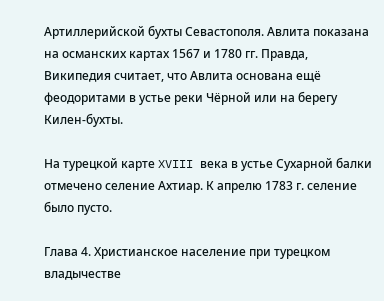Артиллерийской бухты Севастополя. Авлита показана на османских картах 1567 и 1780 гг. Правда, Википедия считает, что Авлита основана ещё феодоритами в устье реки Чёрной или на берегу Килен-бухты.

На турецкой карте XVIII века в устье Сухарной балки отмечено селение Ахтиар. К апрелю 1783 г. селение было пусто.

Глава 4. Христианское население при турецком владычестве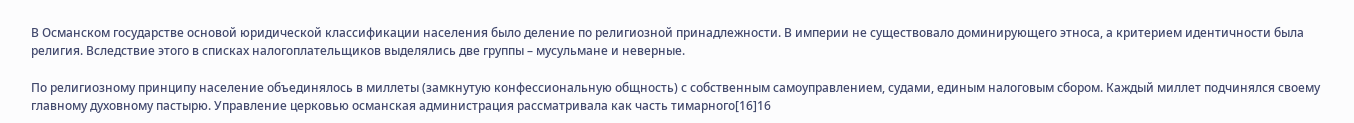В Османском государстве основой юридической классификации населения было деление по религиозной принадлежности. В империи не существовало доминирующего этноса, а критерием идентичности была религия. Вследствие этого в списках налогоплательщиков выделялись две группы – мусульмане и неверные.

По религиозному принципу население объединялось в миллеты (замкнутую конфессиональную общность) с собственным самоуправлением, судами, единым налоговым сбором. Каждый миллет подчинялся своему главному духовному пастырю. Управление церковью османская администрация рассматривала как часть тимарного[16]16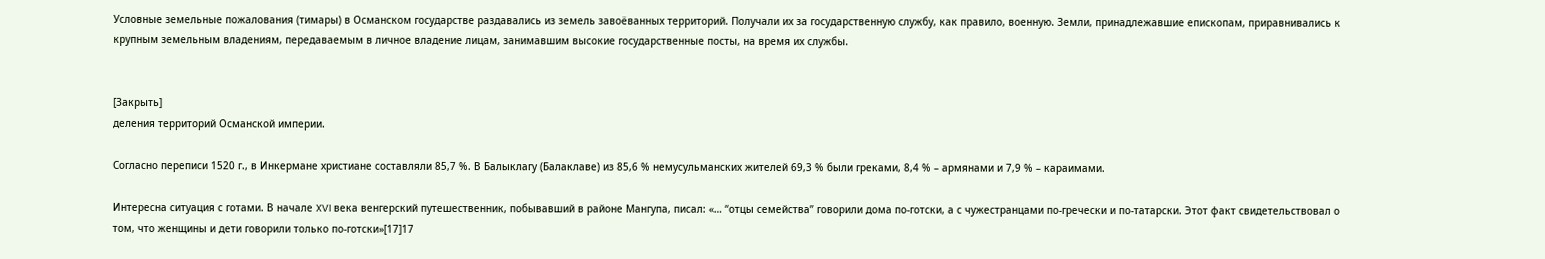Условные земельные пожалования (тимары) в Османском государстве раздавались из земель завоёванных территорий. Получали их за государственную службу, как правило, военную. Земли, принадлежавшие епископам, приравнивались к крупным земельным владениям, передаваемым в личное владение лицам, занимавшим высокие государственные посты, на время их службы.


[Закрыть]
деления территорий Османской империи.

Согласно переписи 1520 г., в Инкермане христиане составляли 85,7 %. В Балыклагу (Балаклаве) из 85,6 % немусульманских жителей 69,3 % были греками, 8,4 % – армянами и 7,9 % – караимами.

Интересна ситуация с готами. В начале XVI века венгерский путешественник, побывавший в районе Мангупа, писал: «… “отцы семейства” говорили дома по-готски, а с чужестранцами по-гречески и по-татарски. Этот факт свидетельствовал о том, что женщины и дети говорили только по-готски»[17]17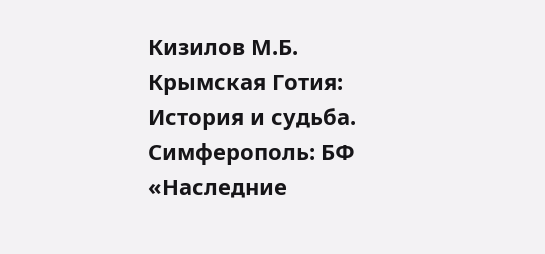Кизилов М.Б. Крымская Готия: История и судьба. Симферополь: БФ «Наследние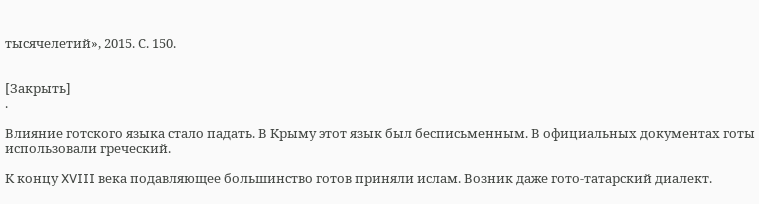тысячелетий», 2015. С. 150.


[Закрыть]
.

Влияние готского языка стало падать. В Крыму этот язык был бесписьменным. В официальных документах готы использовали греческий.

К концу XVIII века подавляющее большинство готов приняли ислам. Возник даже гото-татарский диалект.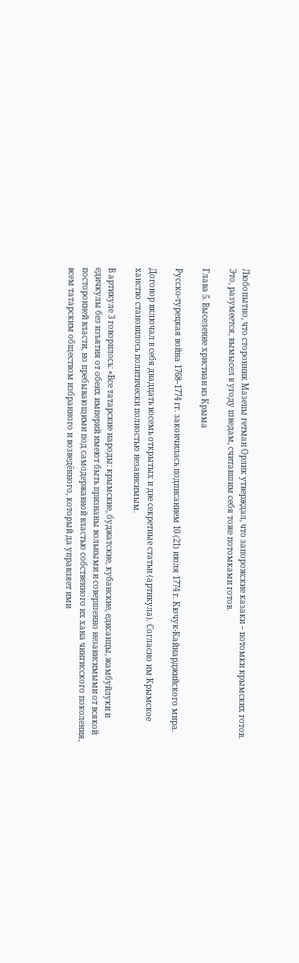Любопытно, что сторонник Мазепы гетман Орлик утверждал, что запорожские казаки – потомки крымских готов. Это, разумеется, вымысел в угоду шведам, считавшим себя тоже потомками готов.

Глава 5. Выселение христиан из Крыма

Русско-турецкая война 1768–1774 гг. закончилась подписанием 10 (21) июля 1774 г. Кючук-Кайнарджийского мира.

Договор включал в себя двадцать восемь открытых и две секретные статьи (артикула). Согласно им Крымское ханство становилось политически полностью независимым.

В артикуле 3 говорилось: «Все татарские народы: крымские, буджатские, кубанские, едисанцы, жамбуйлуки и едичкулы без изъятия от обеих империй имеют быть признаны вольными и совершенно независимыми от всякой посторонней власти, но пребывающими под самодержавной властью собственного их хана чингисского поколения, всем татарским обществом избранного и возведённого, который да управляет ими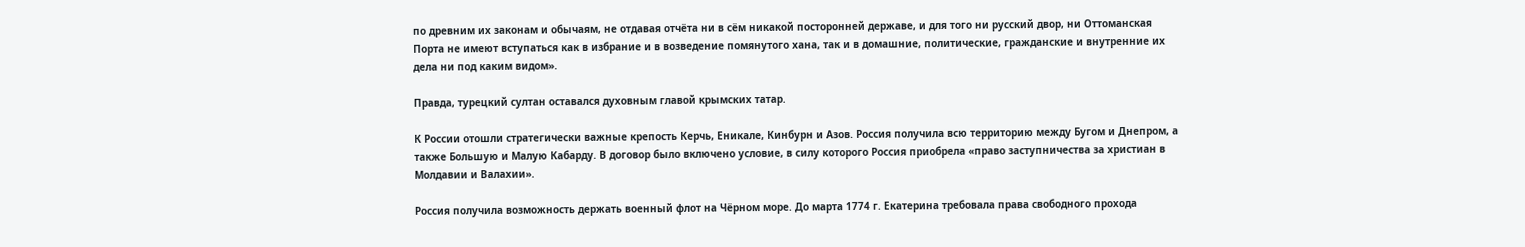по древним их законам и обычаям, не отдавая отчёта ни в сём никакой посторонней державе, и для того ни русский двор, ни Оттоманская Порта не имеют вступаться как в избрание и в возведение помянутого хана, так и в домашние, политические, гражданские и внутренние их дела ни под каким видом».

Правда, турецкий султан оставался духовным главой крымских татар.

К России отошли стратегически важные крепость Керчь, Еникале, Кинбурн и Азов. Россия получила всю территорию между Бугом и Днепром, а также Большую и Малую Кабарду. В договор было включено условие, в силу которого Россия приобрела «право заступничества за христиан в Молдавии и Валахии».

Россия получила возможность держать военный флот на Чёрном море. До марта 1774 г. Екатерина требовала права свободного прохода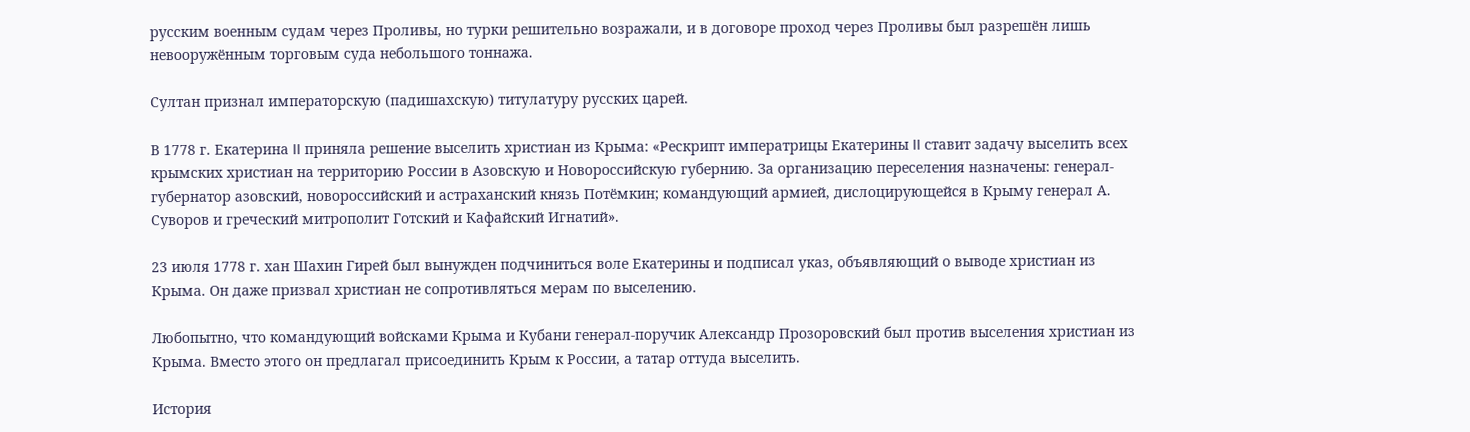русским военным судам через Проливы, но турки решительно возражали, и в договоре проход через Проливы был разрешён лишь невооружённым торговым суда небольшого тоннажа.

Султан признал императорскую (падишахскую) титулатуру русских царей.

В 1778 г. Екатерина II приняла решение выселить христиан из Крыма: «Рескрипт императрицы Екатерины II ставит задачу выселить всех крымских христиан на территорию России в Азовскую и Новороссийскую губернию. За организацию переселения назначены: генерал-губернатор азовский, новороссийский и астраханский князь Потёмкин; командующий армией, дислоцирующейся в Крыму генерал А. Суворов и греческий митрополит Готский и Кафайский Игнатий».

23 июля 1778 г. хан Шахин Гирей был вынужден подчиниться воле Екатерины и подписал указ, объявляющий о выводе христиан из Крыма. Он даже призвал христиан не сопротивляться мерам по выселению.

Любопытно, что командующий войсками Крыма и Кубани генерал-поручик Александр Прозоровский был против выселения христиан из Крыма. Вместо этого он предлагал присоединить Крым к России, а татар оттуда выселить.

История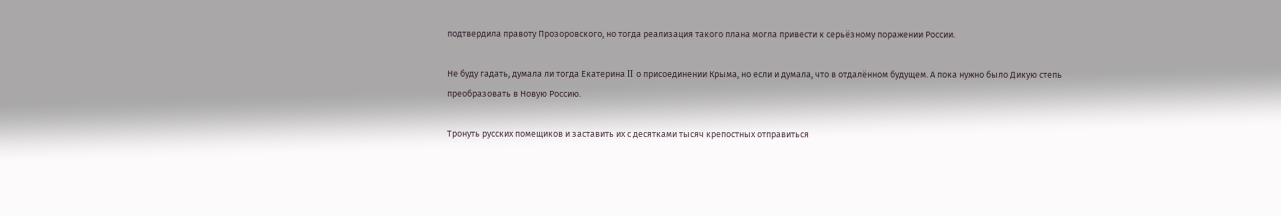подтвердила правоту Прозоровского, но тогда реализация такого плана могла привести к серьёзному поражении России.

Не буду гадать, думала ли тогда Екатерина II о присоединении Крыма, но если и думала, что в отдалённом будущем. А пока нужно было Дикую степь преобразовать в Новую Россию.

Тронуть русских помещиков и заставить их с десятками тысяч крепостных отправиться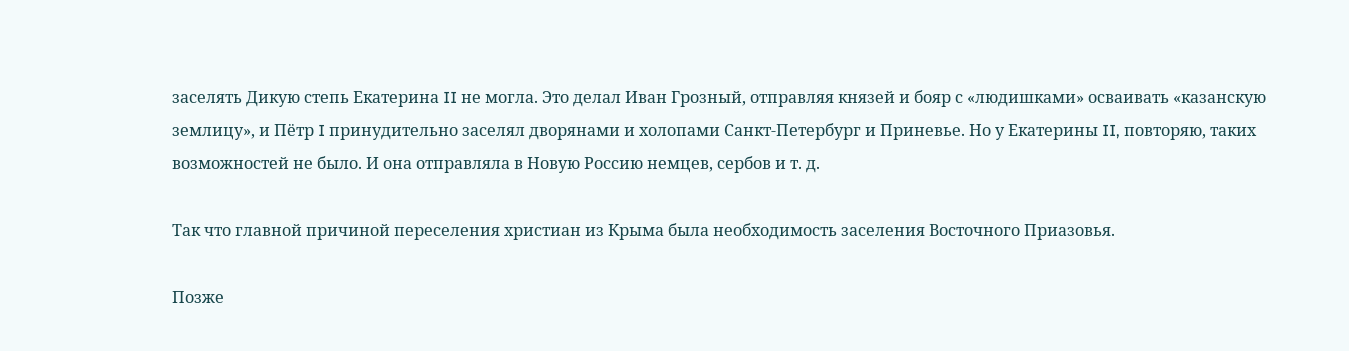заселять Дикую степь Екатерина II не могла. Это делал Иван Грозный, отправляя князей и бояр с «людишками» осваивать «казанскую землицу», и Пётр I принудительно заселял дворянами и холопами Санкт-Петербург и Приневье. Но у Екатерины II, повторяю, таких возможностей не было. И она отправляла в Новую Россию немцев, сербов и т. д.

Так что главной причиной переселения христиан из Крыма была необходимость заселения Восточного Приазовья.

Позже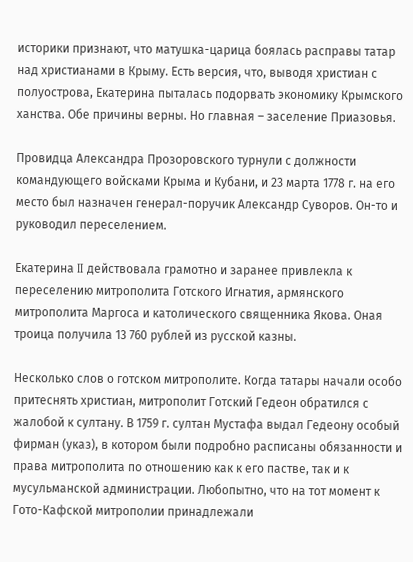историки признают, что матушка-царица боялась расправы татар над христианами в Крыму. Есть версия, что, выводя христиан с полуострова, Екатерина пыталась подорвать экономику Крымского ханства. Обе причины верны. Но главная – заселение Приазовья.

Провидца Александра Прозоровского турнули с должности командующего войсками Крыма и Кубани, и 23 марта 1778 г. на его место был назначен генерал-поручик Александр Суворов. Он-то и руководил переселением.

Екатерина II действовала грамотно и заранее привлекла к переселению митрополита Готского Игнатия, армянского митрополита Маргоса и католического священника Якова. Оная троица получила 13 760 рублей из русской казны.

Несколько слов о готском митрополите. Когда татары начали особо притеснять христиан, митрополит Готский Гедеон обратился с жалобой к султану. В 1759 г. султан Мустафа выдал Гедеону особый фирман (указ), в котором были подробно расписаны обязанности и права митрополита по отношению как к его пастве, так и к мусульманской администрации. Любопытно, что на тот момент к Гото-Кафской митрополии принадлежали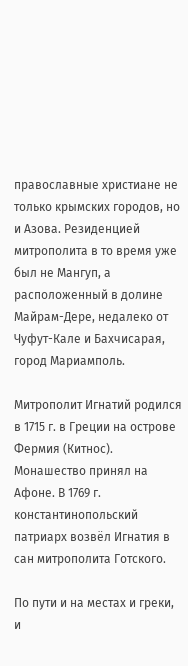православные христиане не только крымских городов, но и Азова. Резиденцией митрополита в то время уже был не Мангуп, а расположенный в долине Майрам-Дере, недалеко от Чуфут-Кале и Бахчисарая, город Мариамполь.

Митрополит Игнатий родился в 1715 г. в Греции на острове Фермия (Китнос). Монашество принял на Афоне. В 1769 г. константинопольский патриарх возвёл Игнатия в сан митрополита Готского.

По пути и на местах и греки, и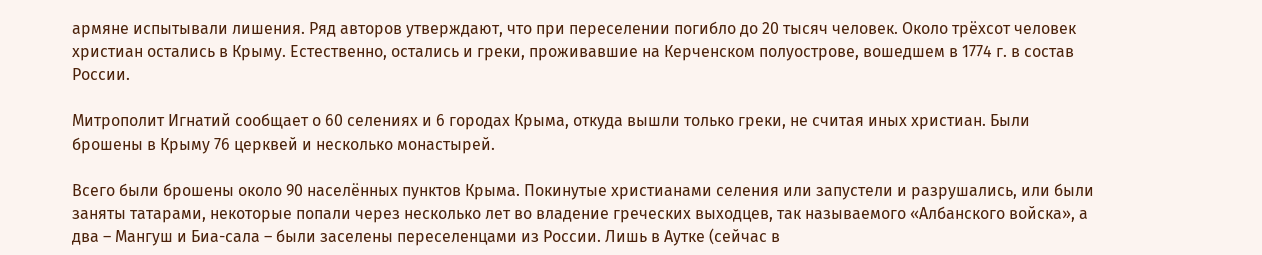армяне испытывали лишения. Ряд авторов утверждают, что при переселении погибло до 20 тысяч человек. Около трёхсот человек христиан остались в Крыму. Естественно, остались и греки, проживавшие на Керченском полуострове, вошедшем в 1774 г. в состав России.

Митрополит Игнатий сообщает о 60 селениях и 6 городах Крыма, откуда вышли только греки, не считая иных христиан. Были брошены в Крыму 76 церквей и несколько монастырей.

Всего были брошены около 90 населённых пунктов Крыма. Покинутые христианами селения или запустели и разрушались, или были заняты татарами, некоторые попали через несколько лет во владение греческих выходцев, так называемого «Албанского войска», а два – Мангуш и Биа-сала – были заселены переселенцами из России. Лишь в Аутке (сейчас в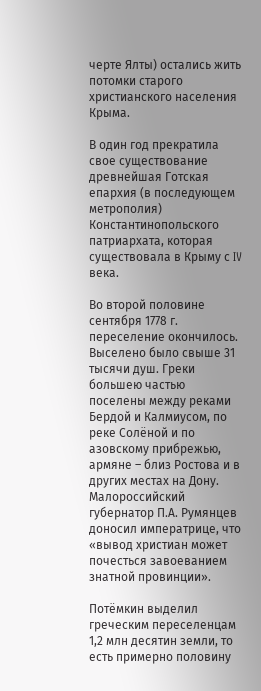черте Ялты) остались жить потомки старого христианского населения Крыма.

В один год прекратила свое существование древнейшая Готская епархия (в последующем метрополия) Константинопольского патриархата, которая существовала в Крыму с IV века.

Во второй половине сентября 1778 г. переселение окончилось. Выселено было свыше 31 тысячи душ. Греки большею частью поселены между реками Бердой и Калмиусом, по реке Солёной и по азовскому прибрежью, армяне – близ Ростова и в других местах на Дону. Малороссийский губернатор П.А. Румянцев доносил императрице, что «вывод христиан может почесться завоеванием знатной провинции».

Потёмкин выделил греческим переселенцам 1,2 млн десятин земли, то есть примерно половину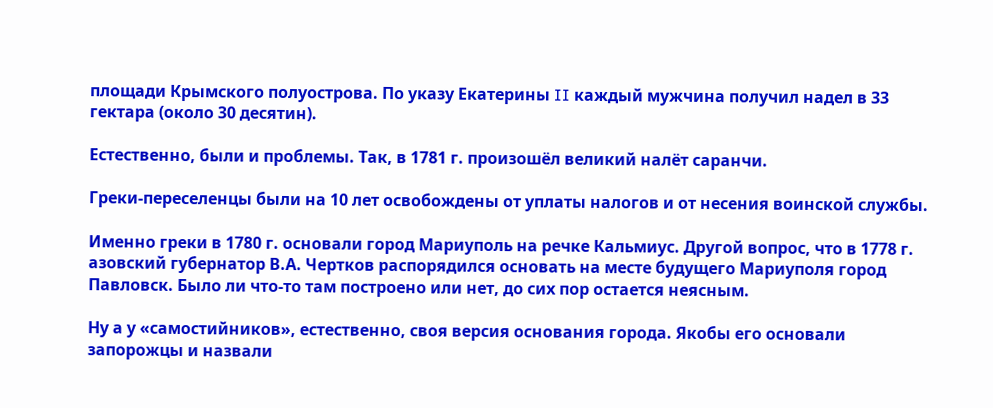площади Крымского полуострова. По указу Екатерины II каждый мужчина получил надел в 33 гектара (около 30 десятин).

Естественно, были и проблемы. Так, в 1781 г. произошёл великий налёт саранчи.

Греки-переселенцы были на 10 лет освобождены от уплаты налогов и от несения воинской службы.

Именно греки в 1780 г. основали город Мариуполь на речке Кальмиус. Другой вопрос, что в 1778 г. азовский губернатор В.А. Чертков распорядился основать на месте будущего Мариуполя город Павловск. Было ли что-то там построено или нет, до сих пор остается неясным.

Ну а у «самостийников», естественно, своя версия основания города. Якобы его основали запорожцы и назвали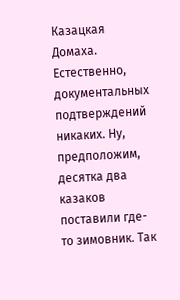Казацкая Домаха. Естественно, документальных подтверждений никаких. Ну, предположим, десятка два казаков поставили где-то зимовник. Так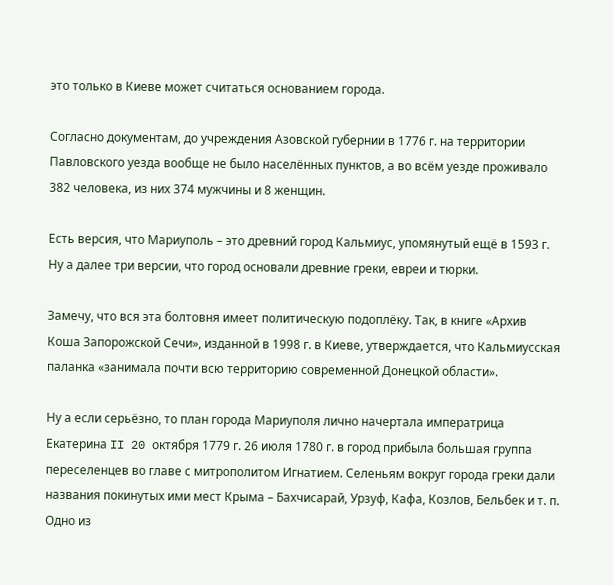это только в Киеве может считаться основанием города.

Согласно документам, до учреждения Азовской губернии в 1776 г. на территории Павловского уезда вообще не было населённых пунктов, а во всём уезде проживало 382 человека, из них 374 мужчины и 8 женщин.

Есть версия, что Мариуполь – это древний город Кальмиус, упомянутый ещё в 1593 г. Ну а далее три версии, что город основали древние греки, евреи и тюрки.

Замечу, что вся эта болтовня имеет политическую подоплёку. Так, в книге «Архив Коша Запорожской Сечи», изданной в 1998 г. в Киеве, утверждается, что Кальмиусская паланка «занимала почти всю территорию современной Донецкой области».

Ну а если серьёзно, то план города Мариуполя лично начертала императрица Екатерина II 20 октября 1779 г. 26 июля 1780 г. в город прибыла большая группа переселенцев во главе с митрополитом Игнатием. Селеньям вокруг города греки дали названия покинутых ими мест Крыма – Бахчисарай, Урзуф, Кафа, Козлов, Бельбек и т. п. Одно из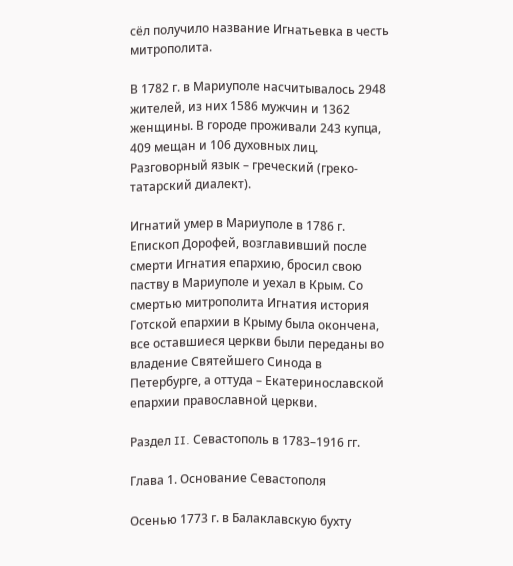сёл получило название Игнатьевка в честь митрополита.

В 1782 г. в Мариуполе насчитывалось 2948 жителей, из них 1586 мужчин и 1362 женщины. В городе проживали 243 купца, 409 мещан и 106 духовных лиц. Разговорный язык – греческий (греко-татарский диалект).

Игнатий умер в Мариуполе в 1786 г. Епископ Дорофей, возглавивший после смерти Игнатия епархию, бросил свою паству в Мариуполе и уехал в Крым. Со смертью митрополита Игнатия история Готской епархии в Крыму была окончена, все оставшиеся церкви были переданы во владение Святейшего Синода в Петербурге, а оттуда – Екатеринославской епархии православной церкви.

Раздел II. Севастополь в 1783–1916 гг.

Глава 1. Основание Севастополя

Осенью 1773 г. в Балаклавскую бухту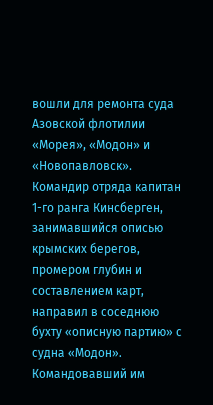вошли для ремонта суда Азовской флотилии «Морея», «Модон» и «Новопавловск». Командир отряда капитан 1-го ранга Кинсберген, занимавшийся описью крымских берегов, промером глубин и составлением карт, направил в соседнюю бухту «описную партию» с судна «Модон». Командовавший им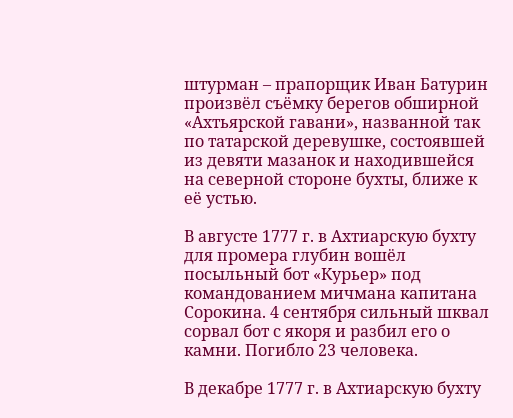штурман – прапорщик Иван Батурин произвёл съёмку берегов обширной «Ахтьярской гавани», названной так по татарской деревушке, состоявшей из девяти мазанок и находившейся на северной стороне бухты, ближе к её устью.

В августе 1777 г. в Ахтиарскую бухту для промера глубин вошёл посыльный бот «Курьер» под командованием мичмана капитана Сорокина. 4 сентября сильный шквал сорвал бот с якоря и разбил его о камни. Погибло 23 человека.

В декабре 1777 г. в Ахтиарскую бухту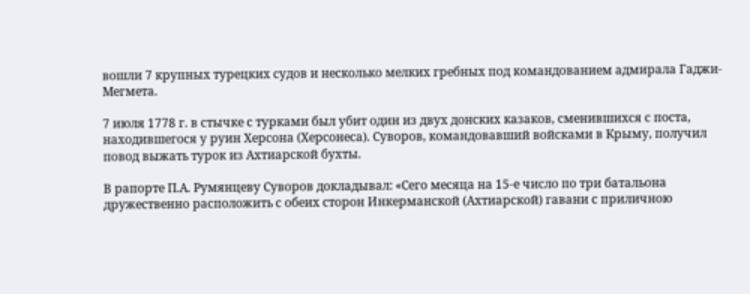вошли 7 крупных турецких судов и несколько мелких гребных под командованием адмирала Гаджи-Мегмета.

7 июля 1778 г. в стычке с турками был убит один из двух донских казаков, сменившихся с поста, находившегося у руин Херсона (Херсонеса). Суворов, командовавший войсками в Крыму, получил повод выжать турок из Ахтиарской бухты.

В рапорте П.А. Румянцеву Суворов докладывал: «Сего месяца на 15-е число по три батальона дружественно расположить с обеих сторон Инкерманской (Ахтиарской) гавани с приличною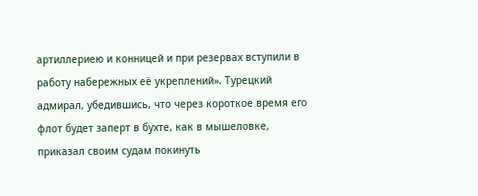артиллериею и конницей и при резервах вступили в работу набережных её укреплений». Турецкий адмирал, убедившись, что через короткое время его флот будет заперт в бухте, как в мышеловке, приказал своим судам покинуть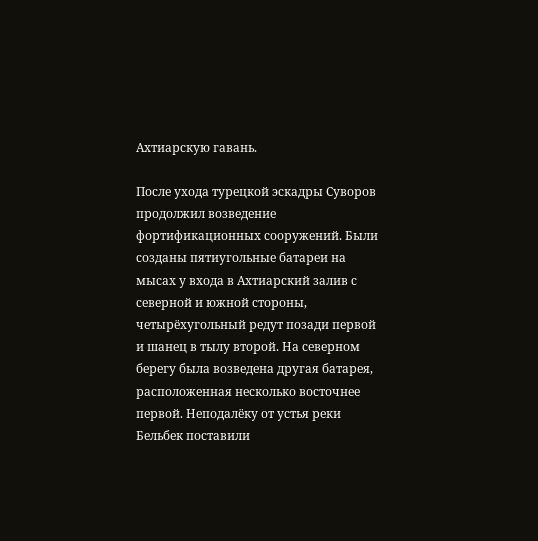Ахтиарскую гавань.

После ухода турецкой эскадры Суворов продолжил возведение фортификационных сооружений. Были созданы пятиугольные батареи на мысах у входа в Ахтиарский залив с северной и южной стороны, четырёхугольный редут позади первой и шанец в тылу второй. На северном берегу была возведена другая батарея, расположенная несколько восточнее первой. Неподалёку от устья реки Бельбек поставили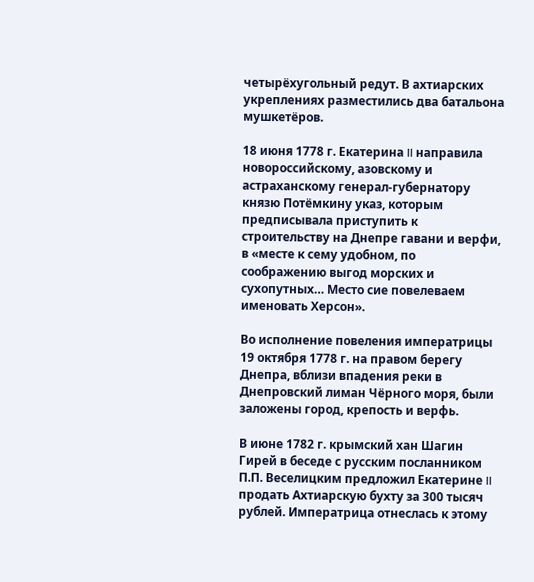четырёхугольный редут. В ахтиарских укреплениях разместились два батальона мушкетёров.

18 июня 1778 г. Екатерина II направила новороссийскому, азовскому и астраханскому генерал-губернатору князю Потёмкину указ, которым предписывала приступить к строительству на Днепре гавани и верфи, в «месте к сему удобном, по соображению выгод морских и сухопутных… Место сие повелеваем именовать Херсон».

Во исполнение повеления императрицы 19 октября 1778 г. на правом берегу Днепра, вблизи впадения реки в Днепровский лиман Чёрного моря, были заложены город, крепость и верфь.

В июне 1782 г. крымский хан Шагин Гирей в беседе с русским посланником П.П. Веселицким предложил Екатерине II продать Ахтиарскую бухту за 300 тысяч рублей. Императрица отнеслась к этому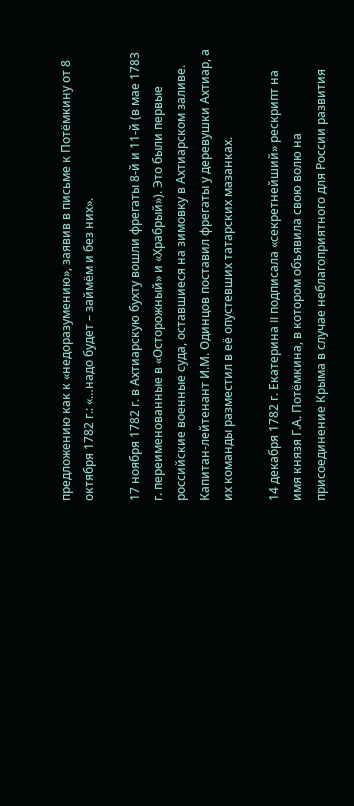предложению как к «недоразумению», заявив в письме к Потёмкину от 8 октября 1782 г.: «…надо будет – займём и без них».

17 ноября 1782 г. в Ахтиарскую бухту вошли фрегаты 8-й и 11-й (в мае 1783 г. переименованные в «Осторожный» и «Храбрый»). Это были первые российские военные суда, оставшиеся на зимовку в Ахтиарском заливе. Капитан-лейтенант И.М. Одинцов поставил фрегаты у деревушки Ахтиар, а их команды разместил в её опустевших татарских мазанках.

14 декабря 1782 г. Екатерина II подписала «секретнейший» рескрипт на имя князя Г.А. Потёмкина, в котором объявила свою волю на присоединение Крыма в случае неблагоприятного для России развития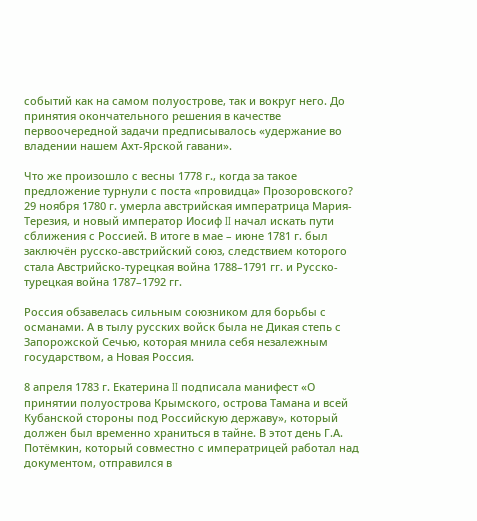событий как на самом полуострове, так и вокруг него. До принятия окончательного решения в качестве первоочередной задачи предписывалось «удержание во владении нашем Ахт-Ярской гавани».

Что же произошло с весны 1778 г., когда за такое предложение турнули с поста «провидца» Прозоровского? 29 ноября 1780 г. умерла австрийская императрица Мария-Терезия, и новый император Иосиф II начал искать пути сближения с Россией. В итоге в мае – июне 1781 г. был заключён русско-австрийский союз, следствием которого стала Австрийско-турецкая война 1788–1791 гг. и Русско-турецкая война 1787–1792 гг.

Россия обзавелась сильным союзником для борьбы с османами. А в тылу русских войск была не Дикая степь с Запорожской Сечью, которая мнила себя незалежным государством, а Новая Россия.

8 апреля 1783 г. Екатерина II подписала манифест «О принятии полуострова Крымского, острова Тамана и всей Кубанской стороны под Российскую державу», который должен был временно храниться в тайне. В этот день Г.А. Потёмкин, который совместно с императрицей работал над документом, отправился в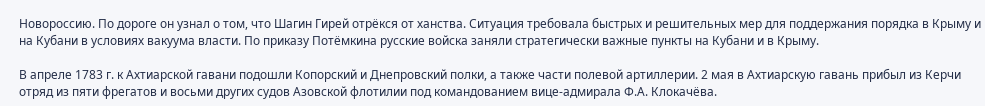Новороссию. По дороге он узнал о том, что Шагин Гирей отрёкся от ханства. Ситуация требовала быстрых и решительных мер для поддержания порядка в Крыму и на Кубани в условиях вакуума власти. По приказу Потёмкина русские войска заняли стратегически важные пункты на Кубани и в Крыму.

В апреле 1783 г. к Ахтиарской гавани подошли Копорский и Днепровский полки, а также части полевой артиллерии. 2 мая в Ахтиарскую гавань прибыл из Керчи отряд из пяти фрегатов и восьми других судов Азовской флотилии под командованием вице-адмирала Ф.А. Клокачёва.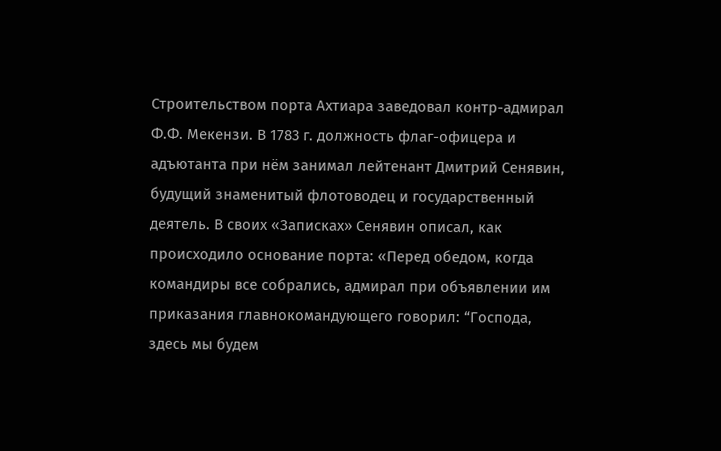Строительством порта Ахтиара заведовал контр-адмирал Ф.Ф. Мекензи. В 1783 г. должность флаг-офицера и адъютанта при нём занимал лейтенант Дмитрий Сенявин, будущий знаменитый флотоводец и государственный деятель. В своих «Записках» Сенявин описал, как происходило основание порта: «Перед обедом, когда командиры все собрались, адмирал при объявлении им приказания главнокомандующего говорил: “Господа, здесь мы будем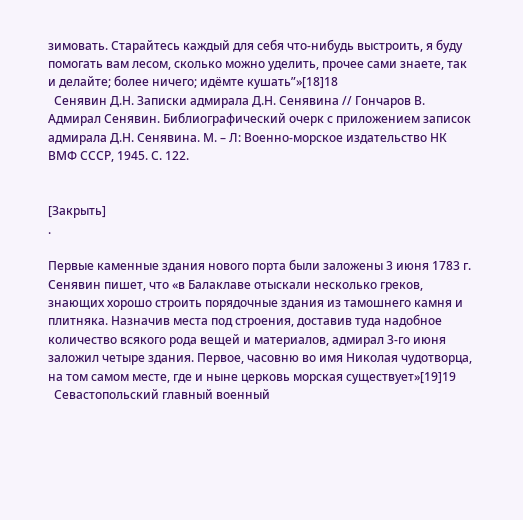зимовать. Старайтесь каждый для себя что-нибудь выстроить, я буду помогать вам лесом, сколько можно уделить, прочее сами знаете, так и делайте; более ничего; идёмте кушать”»[18]18
  Сенявин Д.Н. Записки адмирала Д.Н. Сенявина // Гончаров В. Адмирал Сенявин. Библиографический очерк с приложением записок адмирала Д.Н. Сенявина. М. – Л: Военно-морское издательство НК ВМФ СССР, 1945. С. 122.


[Закрыть]
.

Первые каменные здания нового порта были заложены 3 июня 1783 г. Сенявин пишет, что «в Балаклаве отыскали несколько греков, знающих хорошо строить порядочные здания из тамошнего камня и плитняка. Назначив места под строения, доставив туда надобное количество всякого рода вещей и материалов, адмирал 3-го июня заложил четыре здания. Первое, часовню во имя Николая чудотворца, на том самом месте, где и ныне церковь морская существует»[19]19
  Севастопольский главный военный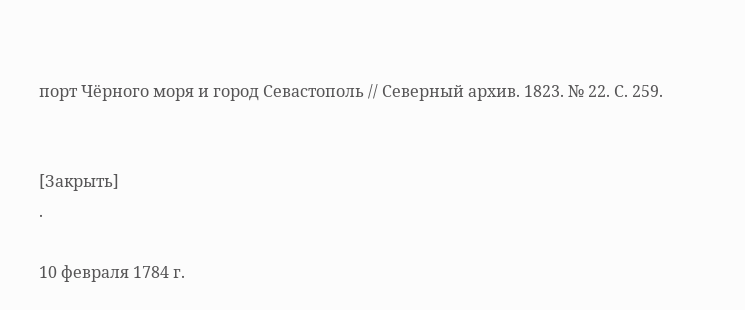порт Чёрного моря и город Севастополь // Северный архив. 1823. № 22. С. 259.


[Закрыть]
.

10 февраля 1784 г.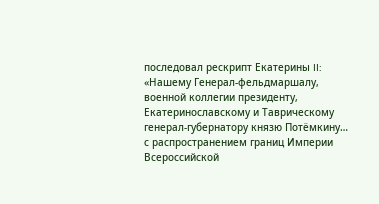последовал рескрипт Екатерины II: «Нашему Генерал-фельдмаршалу, военной коллегии президенту, Екатеринославскому и Таврическому генерал-губернатору князю Потёмкину… с распространением границ Империи Всероссийской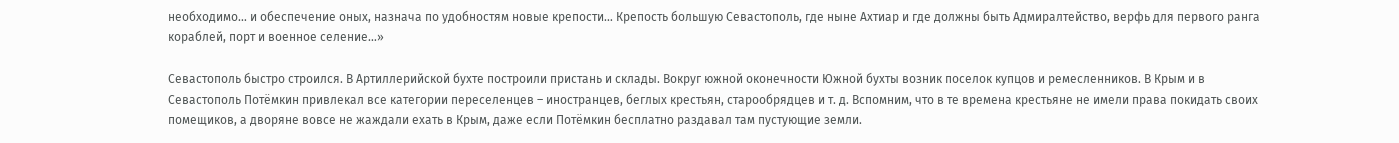необходимо… и обеспечение оных, назнача по удобностям новые крепости… Крепость большую Севастополь, где ныне Ахтиар и где должны быть Адмиралтейство, верфь для первого ранга кораблей, порт и военное селение…»

Севастополь быстро строился. В Артиллерийской бухте построили пристань и склады. Вокруг южной оконечности Южной бухты возник поселок купцов и ремесленников. В Крым и в Севастополь Потёмкин привлекал все категории переселенцев – иностранцев, беглых крестьян, старообрядцев и т. д. Вспомним, что в те времена крестьяне не имели права покидать своих помещиков, а дворяне вовсе не жаждали ехать в Крым, даже если Потёмкин бесплатно раздавал там пустующие земли.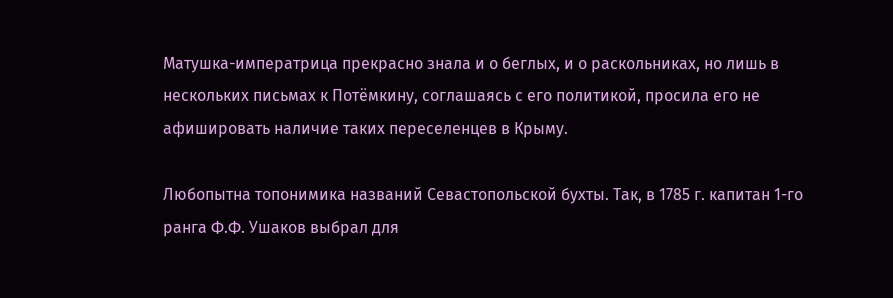Матушка-императрица прекрасно знала и о беглых, и о раскольниках, но лишь в нескольких письмах к Потёмкину, соглашаясь с его политикой, просила его не афишировать наличие таких переселенцев в Крыму.

Любопытна топонимика названий Севастопольской бухты. Так, в 1785 г. капитан 1-го ранга Ф.Ф. Ушаков выбрал для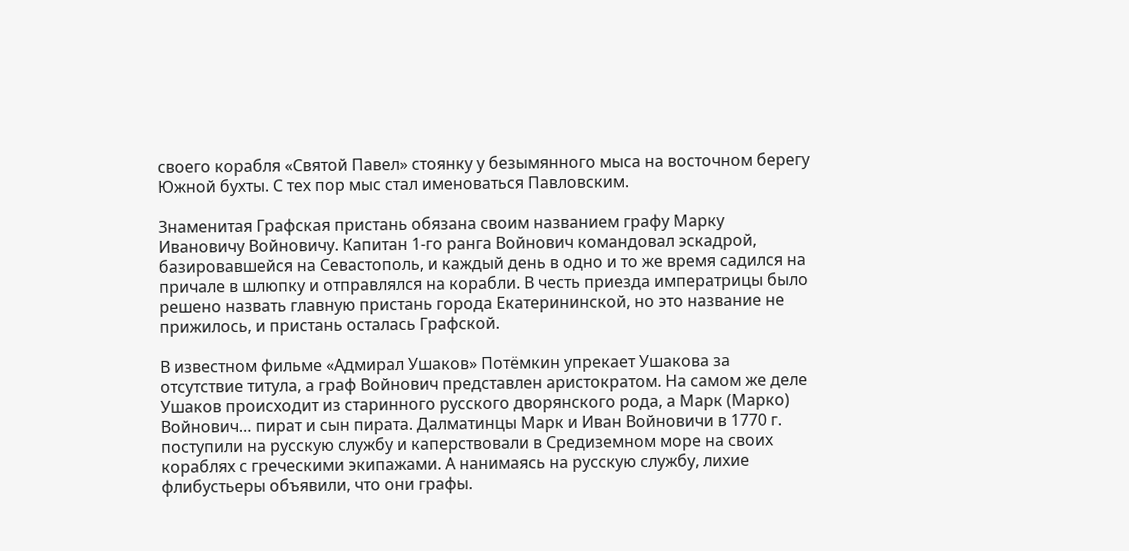своего корабля «Святой Павел» стоянку у безымянного мыса на восточном берегу Южной бухты. С тех пор мыс стал именоваться Павловским.

Знаменитая Графская пристань обязана своим названием графу Марку Ивановичу Войновичу. Капитан 1-го ранга Войнович командовал эскадрой, базировавшейся на Севастополь, и каждый день в одно и то же время садился на причале в шлюпку и отправлялся на корабли. В честь приезда императрицы было решено назвать главную пристань города Екатерининской, но это название не прижилось, и пристань осталась Графской.

В известном фильме «Адмирал Ушаков» Потёмкин упрекает Ушакова за отсутствие титула, а граф Войнович представлен аристократом. На самом же деле Ушаков происходит из старинного русского дворянского рода, а Марк (Марко) Войнович… пират и сын пирата. Далматинцы Марк и Иван Войновичи в 1770 г. поступили на русскую службу и каперствовали в Средиземном море на своих кораблях с греческими экипажами. А нанимаясь на русскую службу, лихие флибустьеры объявили, что они графы.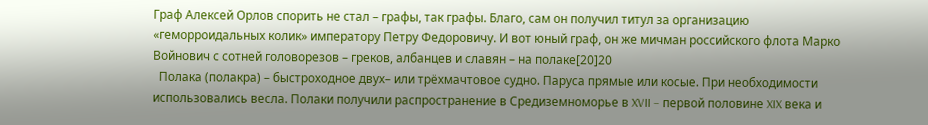Граф Алексей Орлов спорить не стал – графы, так графы. Благо, сам он получил титул за организацию «геморроидальных колик» императору Петру Федоровичу. И вот юный граф, он же мичман российского флота Марко Войнович с сотней головорезов – греков, албанцев и славян – на полаке[20]20
  Полака (полакра) – быстроходное двух– или трёхмачтовое судно. Паруса прямые или косые. При необходимости использовались весла. Полаки получили распространение в Средиземноморье в XVII – первой половине XIX века и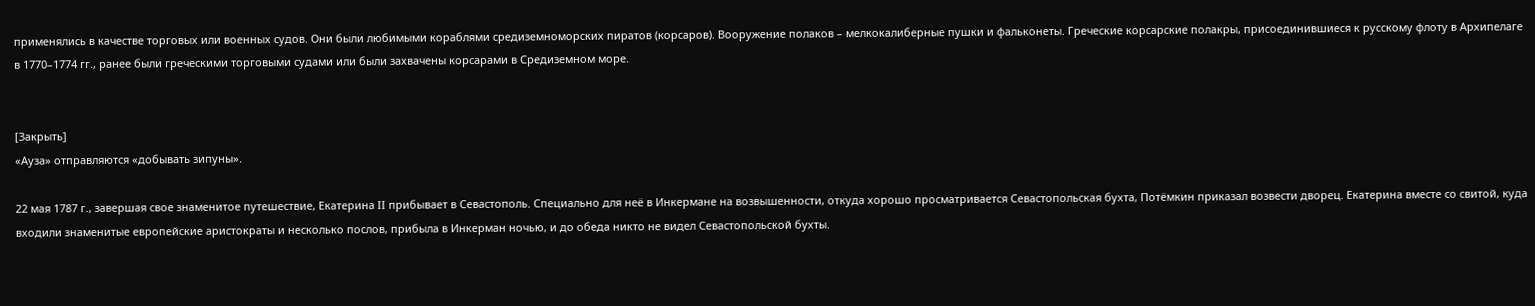применялись в качестве торговых или военных судов. Они были любимыми кораблями средиземноморских пиратов (корсаров). Вооружение полаков – мелкокалиберные пушки и фальконеты. Греческие корсарские полакры, присоединившиеся к русскому флоту в Архипелаге в 1770–1774 гг., ранее были греческими торговыми судами или были захвачены корсарами в Средиземном море.


[Закрыть]
«Ауза» отправляются «добывать зипуны».

22 мая 1787 г., завершая свое знаменитое путешествие, Екатерина II прибывает в Севастополь. Специально для неё в Инкермане на возвышенности, откуда хорошо просматривается Севастопольская бухта, Потёмкин приказал возвести дворец. Екатерина вместе со свитой, куда входили знаменитые европейские аристократы и несколько послов, прибыла в Инкерман ночью, и до обеда никто не видел Севастопольской бухты.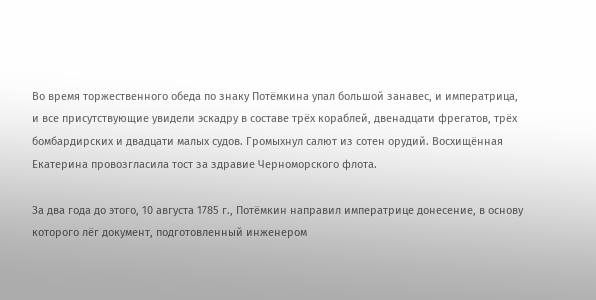Во время торжественного обеда по знаку Потёмкина упал большой занавес, и императрица, и все присутствующие увидели эскадру в составе трёх кораблей, двенадцати фрегатов, трёх бомбардирских и двадцати малых судов. Громыхнул салют из сотен орудий. Восхищённая Екатерина провозгласила тост за здравие Черноморского флота.

За два года до этого, 10 августа 1785 г., Потёмкин направил императрице донесение, в основу которого лёг документ, подготовленный инженером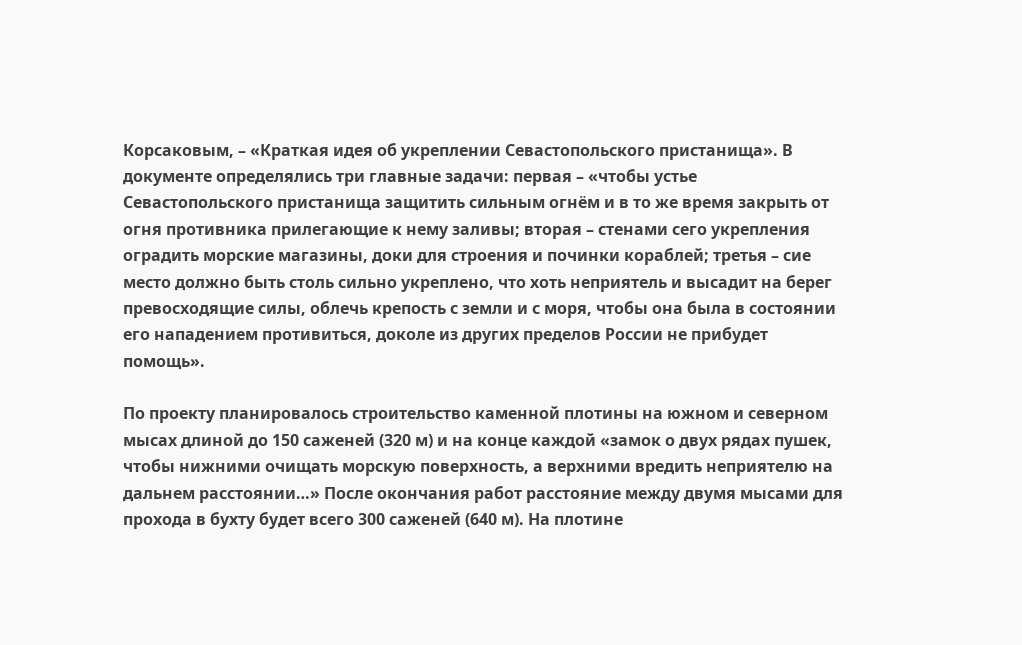Корсаковым, – «Краткая идея об укреплении Севастопольского пристанища». В документе определялись три главные задачи: первая – «чтобы устье Севастопольского пристанища защитить сильным огнём и в то же время закрыть от огня противника прилегающие к нему заливы; вторая – стенами сего укрепления оградить морские магазины, доки для строения и починки кораблей; третья – сие место должно быть столь сильно укреплено, что хоть неприятель и высадит на берег превосходящие силы, облечь крепость с земли и с моря, чтобы она была в состоянии его нападением противиться, доколе из других пределов России не прибудет помощь».

По проекту планировалось строительство каменной плотины на южном и северном мысах длиной до 150 саженей (320 м) и на конце каждой «замок о двух рядах пушек, чтобы нижними очищать морскую поверхность, а верхними вредить неприятелю на дальнем расстоянии…» После окончания работ расстояние между двумя мысами для прохода в бухту будет всего 300 саженей (640 м). На плотине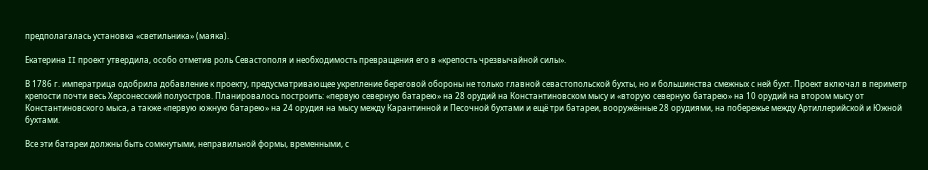предполагалась установка «светильника» (маяка).

Екатерина II проект утвердила, особо отметив роль Севастополя и необходимость превращения его в «крепость чрезвычайной силы».

В 1786 г. императрица одобрила добавление к проекту, предусматривающее укрепление береговой обороны не только главной севастопольской бухты, но и большинства смежных с ней бухт. Проект включал в периметр крепости почти весь Херсонесский полуостров. Планировалось построить: «первую северную батарею» на 28 орудий на Константиновском мысу и «вторую северную батарею» на 10 орудий на втором мысу от Константиновского мыса, а также «первую южную батарею» на 24 орудия на мысу между Карантинной и Песочной бухтами и ещё три батареи, вооружённые 28 орудиями, на побережье между Артиллерийской и Южной бухтами.

Все эти батареи должны быть сомкнутыми, неправильной формы, временными, с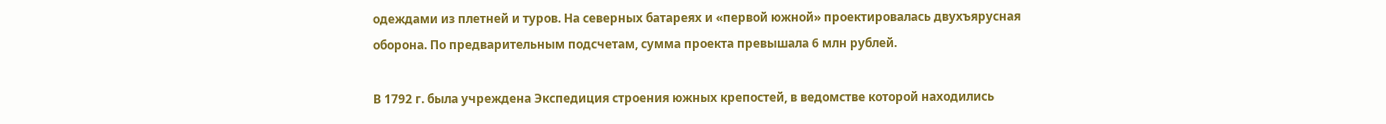одеждами из плетней и туров. На северных батареях и «первой южной» проектировалась двухъярусная оборона. По предварительным подсчетам, сумма проекта превышала 6 млн рублей.

В 1792 г. была учреждена Экспедиция строения южных крепостей, в ведомстве которой находились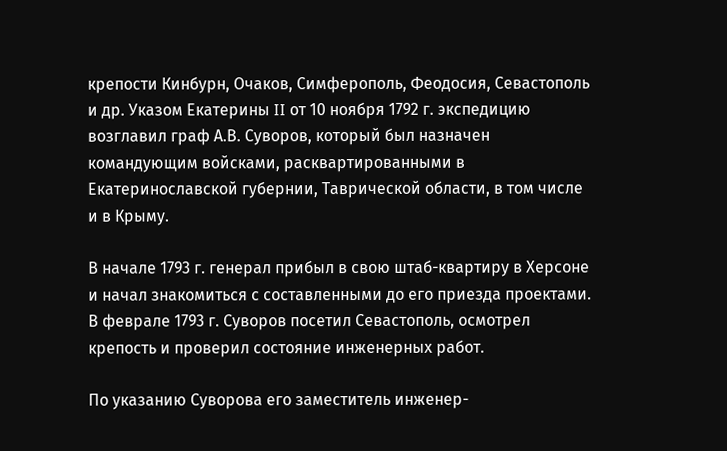крепости Кинбурн, Очаков, Симферополь, Феодосия, Севастополь и др. Указом Екатерины II от 10 ноября 1792 г. экспедицию возглавил граф А.В. Суворов, который был назначен командующим войсками, расквартированными в Екатеринославской губернии, Таврической области, в том числе и в Крыму.

В начале 1793 г. генерал прибыл в свою штаб-квартиру в Херсоне и начал знакомиться с составленными до его приезда проектами. В феврале 1793 г. Суворов посетил Севастополь, осмотрел крепость и проверил состояние инженерных работ.

По указанию Суворова его заместитель инженер-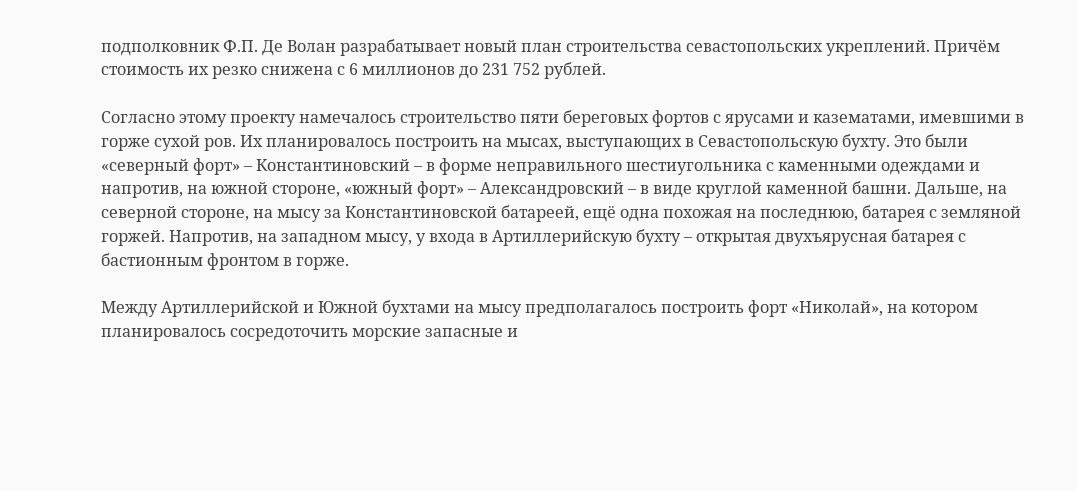подполковник Ф.П. Де Волан разрабатывает новый план строительства севастопольских укреплений. Причём стоимость их резко снижена с 6 миллионов до 231 752 рублей.

Согласно этому проекту намечалось строительство пяти береговых фортов с ярусами и казематами, имевшими в горже сухой ров. Их планировалось построить на мысах, выступающих в Севастопольскую бухту. Это были «северный форт» – Константиновский – в форме неправильного шестиугольника с каменными одеждами и напротив, на южной стороне, «южный форт» – Александровский – в виде круглой каменной башни. Дальше, на северной стороне, на мысу за Константиновской батареей, ещё одна похожая на последнюю, батарея с земляной горжей. Напротив, на западном мысу, у входа в Артиллерийскую бухту – открытая двухъярусная батарея с бастионным фронтом в горже.

Между Артиллерийской и Южной бухтами на мысу предполагалось построить форт «Николай», на котором планировалось сосредоточить морские запасные и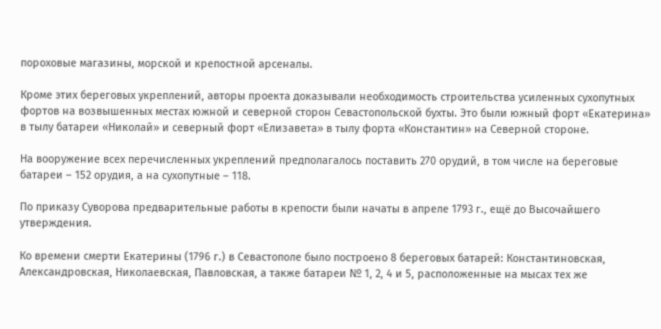пороховые магазины, морской и крепостной арсеналы.

Кроме этих береговых укреплений, авторы проекта доказывали необходимость строительства усиленных сухопутных фортов на возвышенных местах южной и северной сторон Севастопольской бухты. Это были южный форт «Екатерина» в тылу батареи «Николай» и северный форт «Елизавета» в тылу форта «Константин» на Северной стороне.

На вооружение всех перечисленных укреплений предполагалось поставить 270 орудий, в том числе на береговые батареи – 152 орудия, а на сухопутные – 118.

По приказу Суворова предварительные работы в крепости были начаты в апреле 1793 г., ещё до Высочайшего утверждения.

Ко времени смерти Екатерины (1796 г.) в Севастополе было построено 8 береговых батарей: Константиновская, Александровская, Николаевская, Павловская, а также батареи № 1, 2, 4 и 5, расположенные на мысах тех же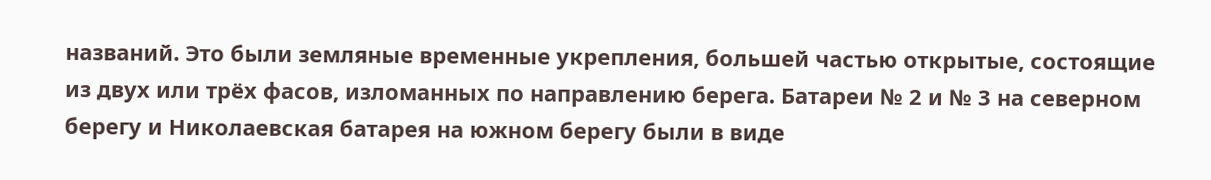названий. Это были земляные временные укрепления, большей частью открытые, состоящие из двух или трёх фасов, изломанных по направлению берега. Батареи № 2 и № 3 на северном берегу и Николаевская батарея на южном берегу были в виде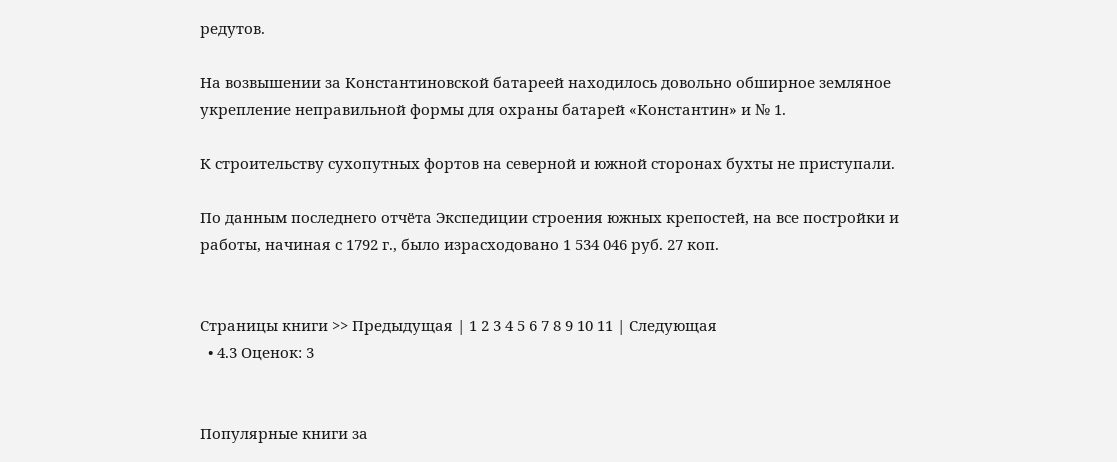редутов.

На возвышении за Константиновской батареей находилось довольно обширное земляное укрепление неправильной формы для охраны батарей «Константин» и № 1.

К строительству сухопутных фортов на северной и южной сторонах бухты не приступали.

По данным последнего отчёта Экспедиции строения южных крепостей, на все постройки и работы, начиная с 1792 г., было израсходовано 1 534 046 руб. 27 коп.


Страницы книги >> Предыдущая | 1 2 3 4 5 6 7 8 9 10 11 | Следующая
  • 4.3 Оценок: 3


Популярные книги за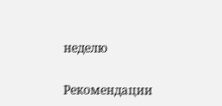неделю


Рекомендации